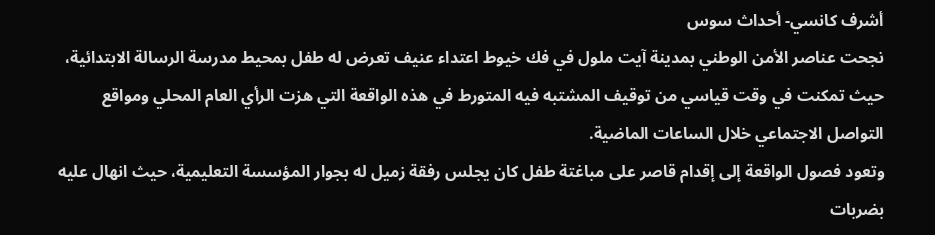أشرف كانسي- أحداث سوس
نجحت عناصر الأمن الوطني بمدينة آيت ملول في فك خيوط اعتداء عنيف تعرض له طفل بمحيط مدرسة الرسالة الابتدائية، حيث تمكنت في وقت قياسي من توقيف المشتبه فيه المتورط في هذه الواقعة التي هزت الرأي العام المحلي ومواقع التواصل الاجتماعي خلال الساعات الماضية.
وتعود فصول الواقعة إلى إقدام قاصر على مباغتة طفل كان يجلس رفقة زميل له بجوار المؤسسة التعليمية، حيث انهال عليه بضربات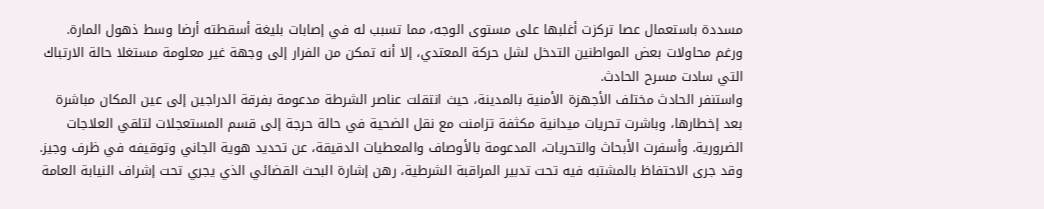مسددة باستعمال عصا تركزت أغلبها على مستوى الوجه، مما تسبب له في إصابات بليغة أسقطته أرضا وسط ذهول المارة. ورغم محاولات بعض المواطنين التدخل لشل حركة المعتدي، إلا أنه تمكن من الفرار إلى وجهة غير معلومة مستغلا حالة الارتباك التي سادت مسرح الحادث.
واستنفر الحادث مختلف الأجهزة الأمنية بالمدينة، حيث انتقلت عناصر الشرطة مدعومة بفرقة الدراجين إلى عين المكان مباشرة بعد إخطارها، وباشرت تحريات ميدانية مكثفة تزامنت مع نقل الضحية في حالة حرجة إلى قسم المستعجلات لتلقي العلاجات الضرورية. وأسفرت الأبحاث والتحريات، المدعومة بالأوصاف والمعطيات الدقيقة، عن تحديد هوية الجاني وتوقيفه في ظرف وجيز.
وقد جرى الاحتفاظ بالمشتبه فيه تحت تدبير المراقبة الشرطية، رهن إشارة البحث القضائي الذي يجري تحت إشراف النيابة العامة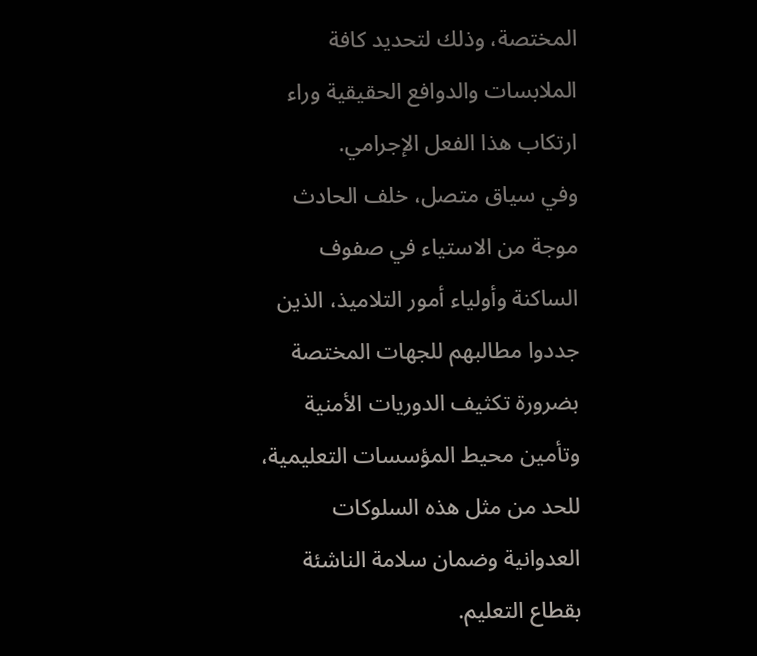المختصة، وذلك لتحديد كافة الملابسات والدوافع الحقيقية وراء ارتكاب هذا الفعل الإجرامي.
وفي سياق متصل، خلف الحادث موجة من الاستياء في صفوف الساكنة وأولياء أمور التلاميذ، الذين جددوا مطالبهم للجهات المختصة بضرورة تكثيف الدوريات الأمنية وتأمين محيط المؤسسات التعليمية، للحد من مثل هذه السلوكات العدوانية وضمان سلامة الناشئة بقطاع التعليم.